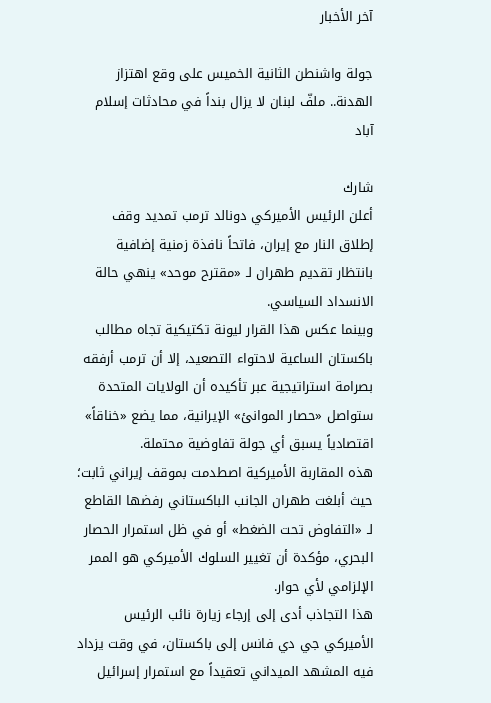آخر الأخبار

جولة واشنطن الثانية الخميس على وقع اهتزاز الهدنة.. ملفّ لبنان لا يزال بنداً في محادثات إسلام آباد

شارك
أعلن الرئيس الأميركي دونالد ترمب تمديد وقف إطلاق النار مع إيران، فاتحاً نافذة زمنية إضافية بانتظار تقديم طهران لـ «مقترح موحد» ينهي حالة الانسداد السياسي.
وبينما عكس هذا القرار ليونة تكتيكية تجاه مطالب باكستان الساعية لاحتواء التصعيد، إلا أن ترمب أرفقه بصرامة استراتيجية عبر تأكيده أن الولايات المتحدة ستواصل «حصار الموانئ» الإيرانية، مما يضع «خناقاً» اقتصادياً يسبق أي جولة تفاوضية محتملة.
هذه المقاربة الأميركية اصطدمت بموقف إيراني ثابت؛ حيث أبلغت طهران الجانب الباكستاني رفضها القاطع لـ «التفاوض تحت الضغط» أو في ظل استمرار الحصار البحري، مؤكدة أن تغيير السلوك الأميركي هو الممر الإلزامي لأي حوار.
هذا التجاذب أدى إلى إرجاء زيارة نائب الرئيس الأميركي جي دي فانس إلى باكستان، في وقت يزداد فيه المشهد الميداني تعقيداً مع استمرار إسرائيل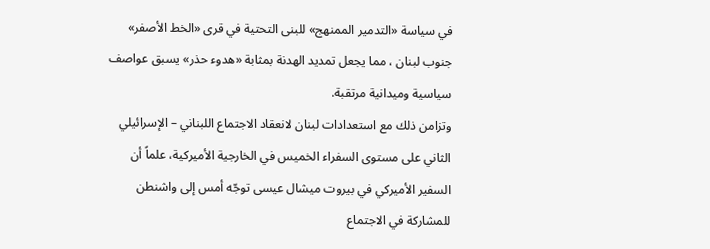في سياسة «التدمير الممنهج» للبنى التحتية في قرى «الخط الأصفر» جنوب لبنان ، مما يجعل تمديد الهدنة بمثابة «هدوء حذر» يسبق عواصف سياسية وميدانية مرتقبة.
وتزامن ذلك مع استعدادات لبنان لانعقاد الاجتماع اللبناني – الإسرائيلي الثاني على مستوى السفراء الخميس في الخارجية الأميركية، علماً أن السفير الأميركي في بيروت ميشال عيسى توجّه أمس إلى واشنطن للمشاركة في الاجتماع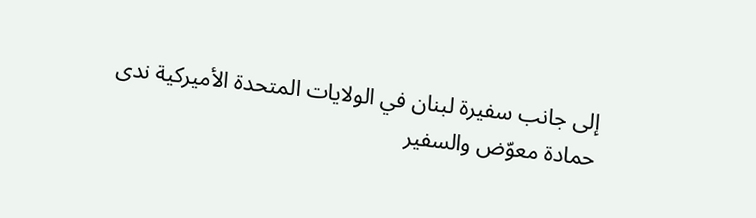إلى جانب سفيرة لبنان في الولايات المتحدة الأميركية ندى حمادة معوّض والسفير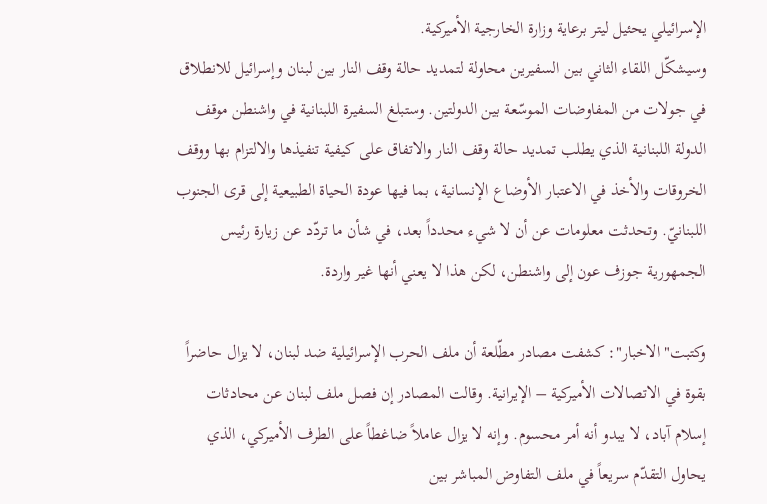الإسرائيلي يحئيل ليتر برعاية وزارة الخارجية الأميركية.
وسيشكّل اللقاء الثاني بين السفيرين محاولة لتمديد حالة وقف النار بين لبنان وإسرائيل للانطلاق في جولات من المفاوضات الموسّعة بين الدولتين. وستبلغ السفيرة اللبنانية في واشنطن موقف الدولة اللبنانية الذي يطلب تمديد حالة وقف النار والاتفاق على كيفية تنفيذها والالتزام بها ووقف الخروقات والأخذ في الاعتبار الأوضاع الإنسانية، بما فيها عودة الحياة الطبيعية إلى قرى الجنوب اللبنانيّ. وتحدثت معلومات عن أن لا شيء محدداً بعد، في شأن ما تردّد عن زيارة رئيس الجمهورية جوزف عون إلى واشنطن، لكن هذا لا يعني أنها غير واردة.

وكتبت" الاخبار": كشفت مصادر مطّلعة أن ملف الحرب الإسرائيلية ضد لبنان، لا يزال حاضراً بقوة في الاتصالات الأميركية – الإيرانية. وقالت المصادر إن فصل ملف لبنان عن محادثات إسلام آباد، لا يبدو أنه أمر محسوم. وإنه لا يزال عاملاً ضاغطاً على الطرف الأميركي، الذي يحاول التقدّم سريعاً في ملف التفاوض المباشر بين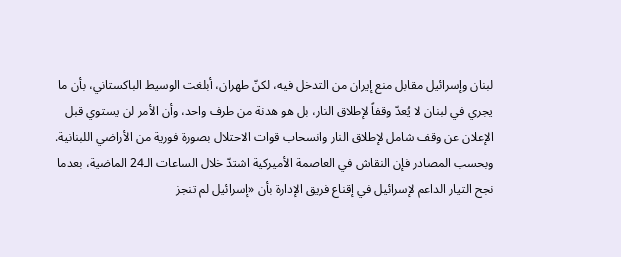لبنان وإسرائيل مقابل منع إيران من التدخل فيه، لكنّ طهران، أبلغت الوسيط الباكستاني، بأن ما يجري في لبنان لا يُعدّ وقفاً لإطلاق النار، بل هو هدنة من طرف واحد، وأن الأمر لن يستوي قبل الإعلان عن وقف شامل لإطلاق النار وانسحاب قوات الاحتلال بصورة فورية من الأراضي اللبنانية.
وبحسب المصادر فإن النقاش في العاصمة الأميركية اشتدّ خلال الساعات الـ24 الماضية، بعدما نجح التيار الداعم لإسرائيل في إقناع فريق الإدارة بأن «إسرائيل لم تنجز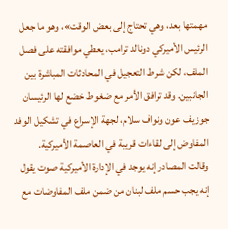مهمتها بعد، وهي تحتاج إلى بعض الوقت»، وهو ما جعل الرئيس الأميركي دونالد ترامب، يعطي موافقته على فصل الملف، لكن شرط التعجيل في المحادثات المباشرة بين الجانبين. وقد ترافق الأمر مع ضغوط خضع لها الرئيسان جوزيف عون ونواف سلام، لجهة الإسراع في تشكيل الوفد المفاوض إلى لقاءات قريبة في العاصمة الأميركية.
وقالت المصادر إنه يوجد في الإدارة الأميركية صوت يقول إنه يجب حسم ملف لبنان من ضمن ملف المفاوضات مع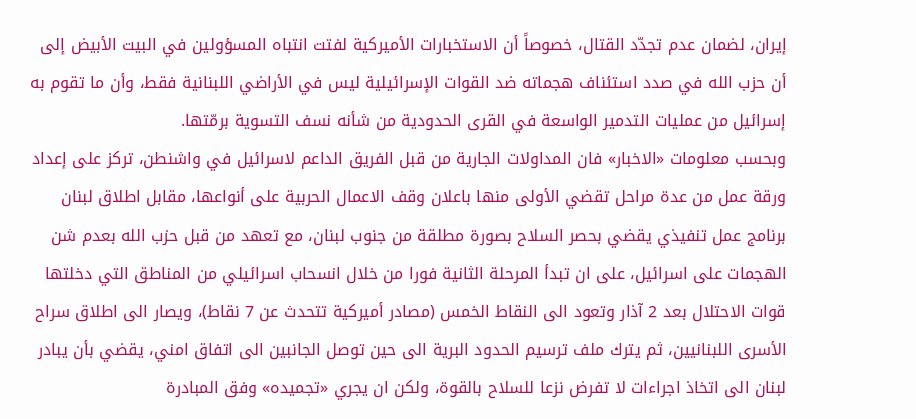إيران، لضمان عدم تجدّد القتال، خصوصاً أن الاستخبارات الأميركية لفتت انتباه المسؤولين في البيت الأبيض إلى أن حزب الله في صدد استئناف هجماته ضد القوات الإسرائيلية ليس في الأراضي اللبنانية فقط، وأن ما تقوم به إسرائيل من عمليات التدمير الواسعة في القرى الحدودية من شأنه نسف التسوية برمّتها.
وبحسب معلومات «الاخبار» فان المداولات الجارية من قبل الفريق الداعم لاسرائيل في واشنطن، تركز على إعداد ورقة عمل من عدة مراحل تقضي الأولى منها باعلان وقف الاعمال الحربية على أنواعها، مقابل اطلاق لبنان برنامج عمل تنفيذي يقضي بحصر السلاح بصورة مطلقة من جنوب لبنان، مع تعهد من قبل حزب الله بعدم شن الهجمات على اسرائيل، على ان تبدأ المرحلة الثانية فورا من خلال انسحاب اسرائيلي من المناطق التي دخلتها قوات الاحتلال بعد 2 آذار وتعود الى النقاط الخمس (مصادر أميركية تتحدث عن 7 نقاط)، ويصار الى اطلاق سراح الأسرى اللبنانيين، ثم يترك ملف ترسيم الحدود البرية الى حين توصل الجانبين الى اتفاق امني، يقضي بأن يبادر لبنان الى اتخاذ اجراءات لا تفرض نزعا للسلاح بالقوة، ولكن ان يجري «تجميده» وفق المبادرة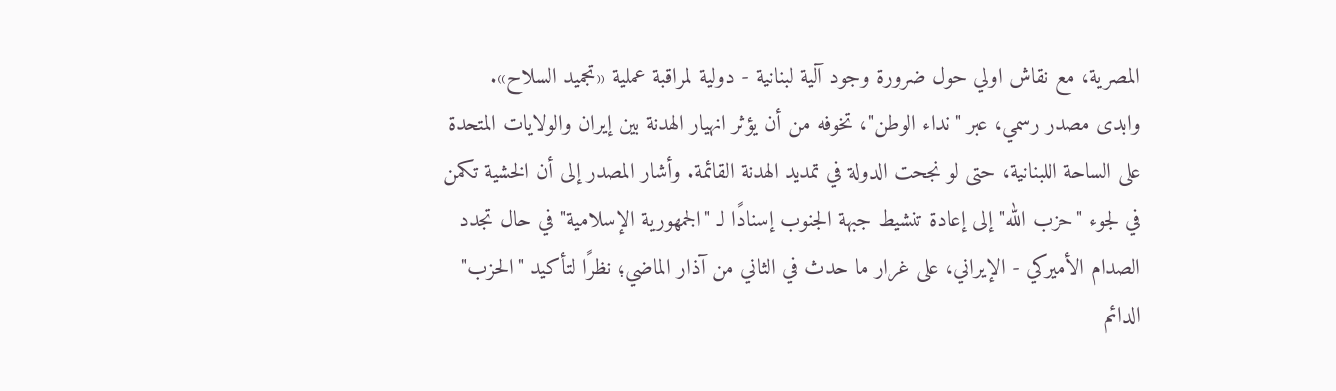المصرية، مع نقاش اولي حول ضرورة وجود آلية لبنانية - دولية لمراقبة عملية «تجميد السلاح».
وابدى مصدر رسمي، عبر "نداء الوطن"، تخوفه من أن يؤثر انهيار الهدنة بين إيران والولايات المتحدة على الساحة اللبنانية، حتى لو نجحت الدولة في تمديد الهدنة القائمة. وأشار المصدر إلى أن الخشية تكمن في لجوء "حزب الله" إلى إعادة تنشيط جبهة الجنوب إسنادًا لـ "الجمهورية الإسلامية" في حال تجدد الصدام الأميركي - الإيراني، على غرار ما حدث في الثاني من آذار الماضي؛ نظرًا لتأكيد "الحزب" الدائم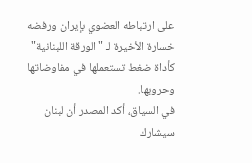على ارتباطه العضوي بإيران ورفضه خسارة الأخيرة لـ "الورقة اللبنانية" كأداة ضغط تستعملها في مفاوضاتها وحروبها.
في السياق، أكد المصدر أن لبنان سيشارك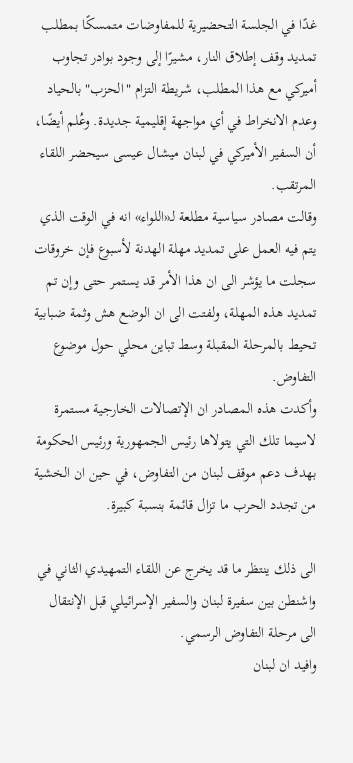غدًا في الجلسة التحضيرية للمفاوضات متمسكًا بمطلب تمديد وقف إطلاق النار، مشيرًا إلى وجود بوادر تجاوب أميركي مع هذا المطلب، شريطة التزام "الحزب" بالحياد وعدم الانخراط في أي مواجهة إقليمية جديدة. وعُلم أيضًا، أن السفير الأميركي في لبنان ميشال عيسى سيحضر اللقاء المرتقب.
وقالت مصادر سياسية مطلعة لـ«اللواء» انه في الوقت الذي يتم فيه العمل على تمديد مهلة الهدنة لأسبوع فإن خروقات سجلت ما يؤشر الى ان هذا الأمر قد يستمر حتى وإن تم تمديد هذه المهلة، ولفتت الى ان الوضع هش وثمة ضبابية تحيط بالمرحلة المقبلة وسط تباين محلي حول موضوع التفاوض.
وأكدت هذه المصادر ان الإتصالات الخارجية مستمرة لاسيما تلك التي يتولاها رئيس الجمهورية ورئيس الحكومة بهدف دعم موقف لبنان من التفاوض، في حين ان الخشية من تجدد الحرب ما تزال قائمة بنسبة كبيرة.

الى ذلك ينتظر ما قد يخرج عن اللقاء التمهيدي الثاني في واشنطن بين سفيرة لبنان والسفير الإسرائيلي قبل الإنتقال الى مرحلة التفاوض الرسمي.
وافيد ان لبنان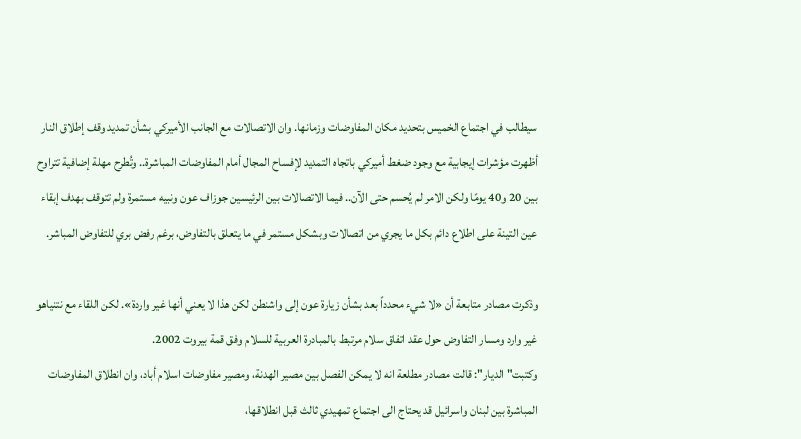سيطالب في اجتماع الخميس بتحديد مكان المفاوضات وزمانها. وان الاتصالات مع الجانب الأميركي بشأن تمديد وقف إطلاق النار أظهرت مؤشرات إيجابية مع وجود ضغط أميركي باتجاه التمديد لإفساح المجال أمام المفاوضات المباشرة.. وتُطرح مهلة إضافية تتراوح بين 20 و40 يومًا ولكن الامر لم يُحسم حتى الآن.. فيما الاتصالات بين الرئيسين جوزاف عون ونبيه مستمرة ولم تتوقف بهدف إبقاء عين التينة على اطلاع دائم بكل ما يجري من اتصالات وبشكل مستمر في ما يتعلق بالتفاوض، برغم رفض بري للتفاوض المباشر.

وذكرت مصادر متابعة أن «لا شيء محدداً بعد بشأن زيارة عون إلى واشنطن لكن هذا لا يعني أنها غير واردة». لكن اللقاء مع نتنياهو غير وارد ومسار التفاوض حول عقد اتفاق سلام مرتبط بالمبادرة العربية للسلام وفق قمة بيروت 2002.
وكتبت" الديار": قالت مصادر مطلعة انه لا يمكن الفصل بين مصير الهدنة، ومصير مفاوضات اسلام أباد، وان انطلاق المفاوضات المباشرة بين لبنان واسرائيل قد يحتاج الى اجتماع تمهيدي ثالث قبل انطلاقها،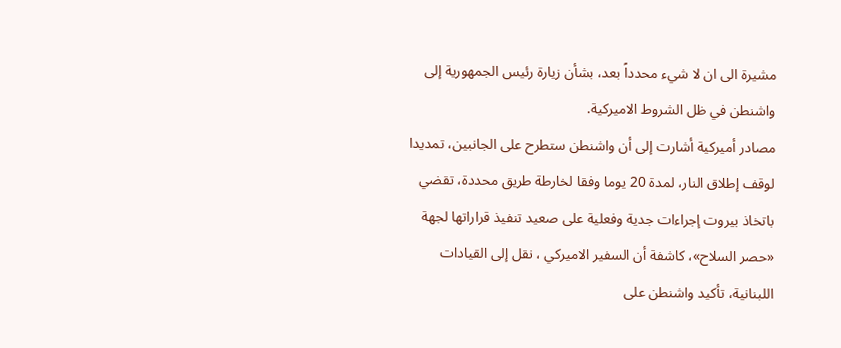مشيرة الى ان لا شيء محدداً بعد، بشأن زيارة رئيس الجمهورية إلى واشنطن في ظل الشروط الاميركية.
مصادر أميركية أشارت إلى أن واشنطن ستطرح على الجانبين، تمديدا لوقف إطلاق النار، لمدة 20 يوما وفقا لخارطة طريق محددة، تقضي باتخاذ بيروت إجراءات جدية وفعلية على صعيد تنفيذ قراراتها لجهة «حصر السلاح»، كاشفة أن السفير الاميركي ، نقل إلى القيادات اللبنانية، تأكيد واشنطن على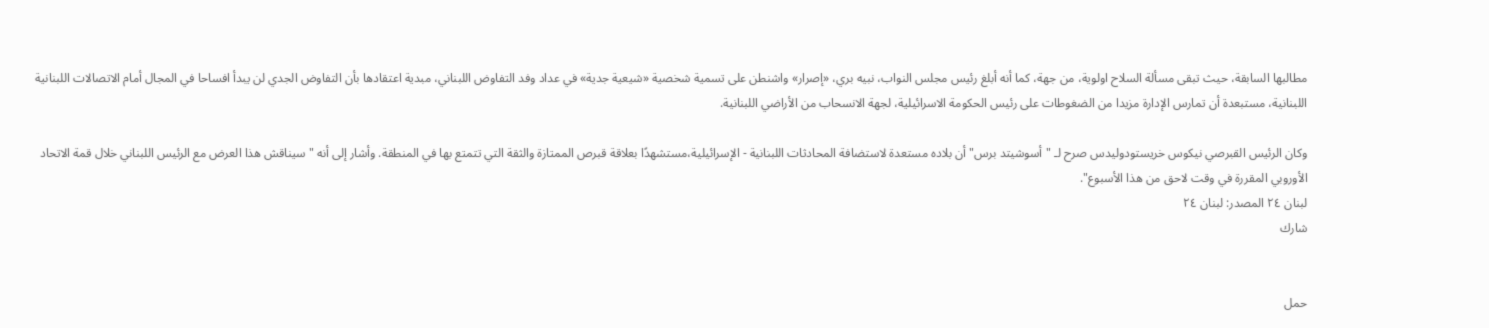مطالبها السابقة، حيث تبقى مسألة السلاح اولوية، من جهة، كما أنه أبلغ رئيس مجلس النواب، نبيه بري، «إصرار» واشنطن على تسمية شخصية «شيعية جدية» في عداد وفد التفاوض اللبناني، مبدية اعتقادها بأن التفاوض الجدي لن يبدأ افساحا في المجال أمام الاتصالات اللبنانية اللبنانية، مستبعدة أن تمارس الإدارة مزيدا من الضغوطات على رئيس الحكومة الاسرائيلية، لجهة الانسحاب من الأراضي اللبنانية.

وكان الرئيس القبرصي نيكوس خريستودوليدس صرح لـ "أسوشيتد برس" أن بلاده مستعدة لاستضافة المحادثات اللبنانية - الإسرائيلية،مستشهدًا بعلاقة قبرص الممتازة والثقة التي تتمتع بها في المنطقة. وأشار إلى أنه "سيناقش هذا العرض مع الرئيس اللبناني خلال قمة الاتحاد الأوروبي المقررة في وقت لاحق من هذا الأسبوع".
لبنان ٢٤ المصدر: لبنان ٢٤
شارك


حمل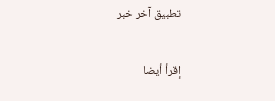تطبيق آخر خبر

إقرأ أيضا